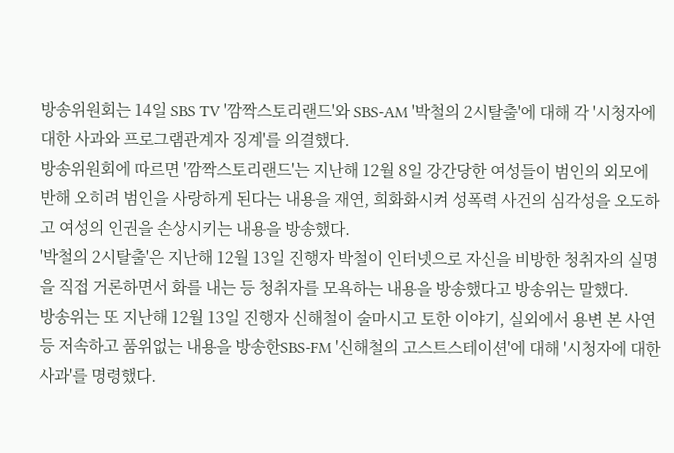방송위원회는 14일 SBS TV '깜짝스토리랜드'와 SBS-AM '박철의 2시탈출'에 대해 각 '시청자에 대한 사과와 프로그램관계자 징계'를 의결했다.
방송위원회에 따르면 '깜짝스토리랜드'는 지난해 12월 8일 강간당한 여성들이 범인의 외모에 반해 오히려 범인을 사랑하게 된다는 내용을 재연, 희화화시켜 성폭력 사건의 심각성을 오도하고 여성의 인권을 손상시키는 내용을 방송했다.
'박철의 2시탈출'은 지난해 12월 13일 진행자 박철이 인터넷으로 자신을 비방한 청취자의 실명을 직접 거론하면서 화를 내는 등 청취자를 모욕하는 내용을 방송했다고 방송위는 말했다.
방송위는 또 지난해 12월 13일 진행자 신해철이 술마시고 토한 이야기, 실외에서 용변 본 사연 등 저속하고 품위없는 내용을 방송한SBS-FM '신해철의 고스트스테이션'에 대해 '시청자에 대한 사과'를 명령했다.